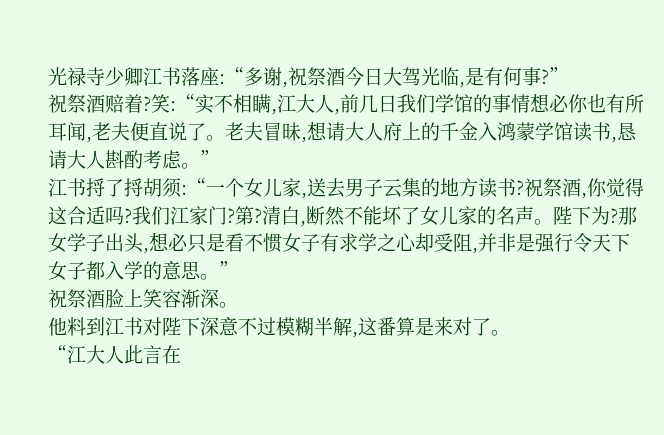光禄寺少卿江书落座:“多谢,祝祭酒今日大驾光临,是有何事?”
祝祭酒赔着?笑:“实不相瞒,江大人,前几日我们学馆的事情想必你也有所耳闻,老夫便直说了。老夫冒昧,想请大人府上的千金入鸿蒙学馆读书,恳请大人斟酌考虑。”
江书捋了捋胡须:“一个女儿家,送去男子云集的地方读书?祝祭酒,你觉得这合适吗?我们江家门?第?清白,断然不能坏了女儿家的名声。陛下为?那女学子出头,想必只是看不惯女子有求学之心却受阻,并非是强行令天下女子都入学的意思。”
祝祭酒脸上笑容渐深。
他料到江书对陛下深意不过模糊半解,这番算是来对了。
“江大人此言在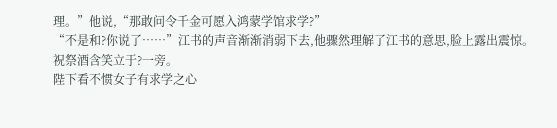理。”他说,“那敢问令千金可愿入鸿蒙学馆求学?”
“不是和?你说了……”江书的声音渐渐消弱下去,他骤然理解了江书的意思,脸上露出震惊。
祝祭酒含笑立于?一旁。
陛下看不惯女子有求学之心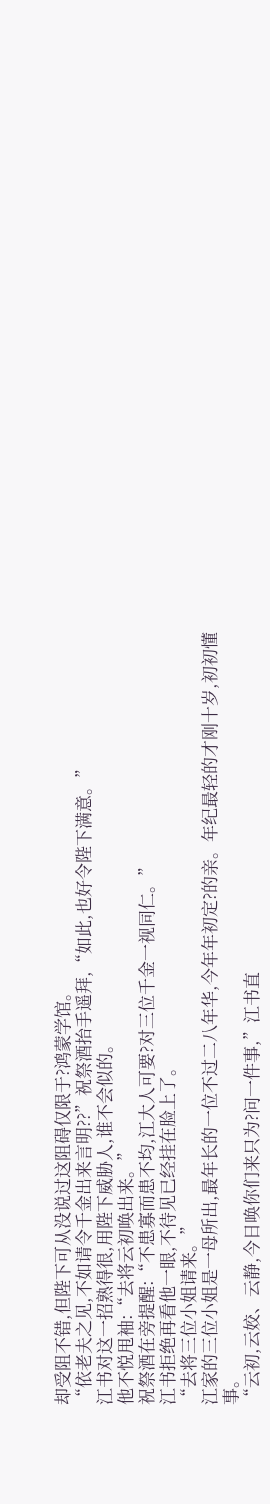却受阻不错,但陛下可从没说过这阻碍仅限于?鸿蒙学馆。
“依老夫之见,不如请令千金出来言明??”祝祭酒抬手遥拜,“如此,也好令陛下满意。”
江书对这一招熟得很,用陛下威胁人,谁不会似的。
他不悦甩袖:“去将云初唤出来。”
祝祭酒在旁提醒:“不患寡而患不均,江大人可要?对三位千金一视同仁。”
江书拒绝再看他一眼,不待见已经挂在脸上了。
“去将三位小姐请来。”
江家的三位小姐是一母所出,最年长的一位不过二八年华,今年年初定?的亲。年纪最轻的才刚十岁,初初懂事。
“云初,云姣、云静,今日唤你们来只为?问一件事,”江书直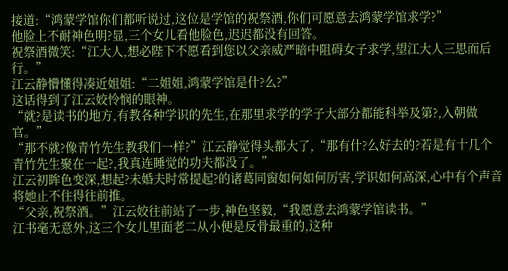接道:“鸿蒙学馆你们都听说过,这位是学馆的祝祭酒,你们可愿意去鸿蒙学馆求学?”
他脸上不耐神色明?显,三个女儿看他脸色,迟迟都没有回答。
祝祭酒微笑:“江大人,想必陛下不愿看到您以父亲威严暗中阻碍女子求学,望江大人三思而后行。”
江云静懵懂得凑近姐姐:“二姐姐,鸿蒙学馆是什?么?”
这话得到了江云姣怜悯的眼神。
“就?是读书的地方,有教各种学识的先生,在那里求学的学子大部分都能科举及第?,入朝做官。”
“那不就?像青竹先生教我们一样?”江云静觉得头都大了,“那有什?么好去的?若是有十几个青竹先生聚在一起?,我真连睡觉的功夫都没了。”
江云初眸色变深,想起?未婚夫时常提起?的诸葛同窗如何如何厉害,学识如何高深,心中有个声音将她止不住得往前推。
“父亲,祝祭酒。”江云姣往前站了一步,神色坚毅,“我愿意去鸿蒙学馆读书。”
江书毫无意外,这三个女儿里面老二从小便是反骨最重的,这种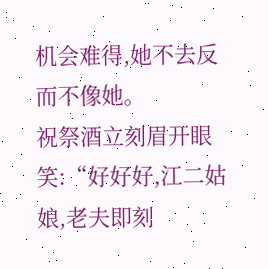机会难得,她不去反而不像她。
祝祭酒立刻眉开眼笑:“好好好,江二姑娘,老夫即刻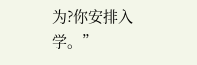为?你安排入学。”